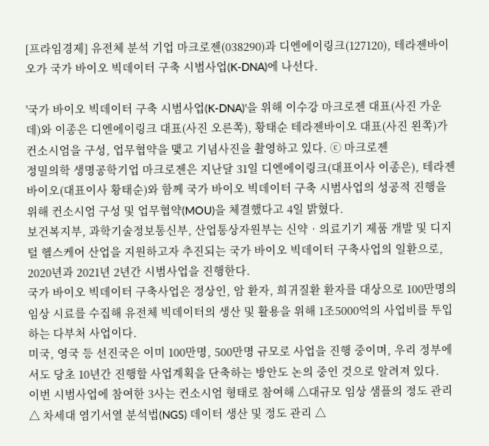[프라임경제] 유전체 분석 기업 마크로젠(038290)과 디엔에이링크(127120), 테라젠바이오가 국가 바이오 빅데이터 구축 시범사업(K-DNA)에 나선다.

'국가 바이오 빅데이터 구축 시범사업(K-DNA)'을 위해 이수강 마크로젠 대표(사진 가운데)와 이종은 디엔에이링크 대표(사진 오른쪽), 황태순 테라젠바이오 대표(사진 왼쪽)가 컨소시엄을 구성, 업무협약을 맺고 기념사진을 촬영하고 있다. ⓒ 마크로젠
정밀의학 생명공학기업 마크로젠은 지난달 31일 디엔에이링크(대표이사 이종은), 테라젠바이오(대표이사 황태순)와 함께 국가 바이오 빅데이터 구축 시범사업의 성공적 진행을 위해 컨소시엄 구성 및 업무협약(MOU)을 체결했다고 4일 밝혔다.
보건복지부, 과학기술정보통신부, 산업통상자원부는 신약‧의료기기 제품 개발 및 디지털 헬스케어 산업을 지원하고자 추진되는 국가 바이오 빅데이터 구축사업의 일환으로, 2020년과 2021년 2년간 시범사업을 진행한다.
국가 바이오 빅데이터 구축사업은 정상인, 암 환자, 희귀질환 환자를 대상으로 100만명의 임상 시료를 수집해 유전체 빅데이터의 생산 및 활용을 위해 1조5000억의 사업비를 투입하는 다부처 사업이다.
미국, 영국 등 선진국은 이미 100만명, 500만명 규모로 사업을 진행 중이며, 우리 정부에서도 당초 10년간 진행할 사업계획을 단축하는 방안도 논의 중인 것으로 알려져 있다.
이번 시범사업에 참여한 3사는 컨소시엄 형태로 참여해 △대규모 임상 샘플의 정도 관리 △ 차세대 염기서열 분석법(NGS) 데이터 생산 및 정도 관리 △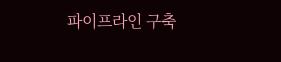파이프라인 구축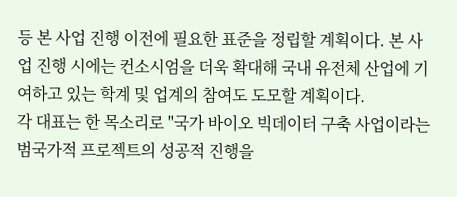등 본 사업 진행 이전에 필요한 표준을 정립할 계획이다. 본 사업 진행 시에는 컨소시엄을 더욱 확대해 국내 유전체 산업에 기여하고 있는 학계 및 업계의 참여도 도모할 계획이다.
각 대표는 한 목소리로 "국가 바이오 빅데이터 구축 사업이라는 범국가적 프로젝트의 성공적 진행을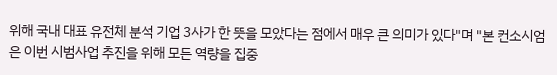위해 국내 대표 유전체 분석 기업 3사가 한 뜻을 모았다는 점에서 매우 큰 의미가 있다"며 "본 컨소시엄은 이번 시범사업 추진을 위해 모든 역량을 집중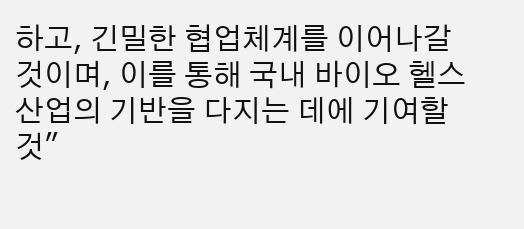하고, 긴밀한 협업체계를 이어나갈 것이며, 이를 통해 국내 바이오 헬스 산업의 기반을 다지는 데에 기여할 것"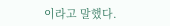이라고 말했다.